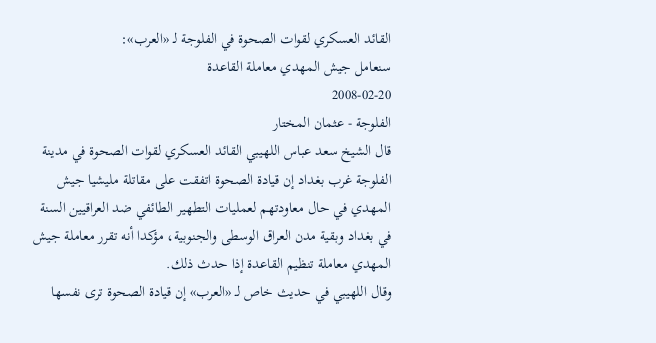القائد العسكري لقوات الصحوة في الفلوجة لـ «العرب»:
سنعامل جيش المهدي معاملة القاعدة
2008-02-20
الفلوجة - عثمان المختار
قال الشيخ سعد عباس اللهيبي القائد العسكري لقوات الصحوة في مدينة الفلوجة غرب بغداد إن قيادة الصحوة اتفقت على مقاتلة مليشيا جيش المهدي في حال معاودتهم لعمليات التطهير الطائفي ضد العراقيين السنة في بغداد وبقية مدن العراق الوسطى والجنوبية، مؤكدا أنه تقرر معاملة جيش المهدي معاملة تنظيم القاعدة إذا حدث ذلك.
وقال اللهيبي في حديث خاص لـ «العرب» إن قيادة الصحوة ترى نفسها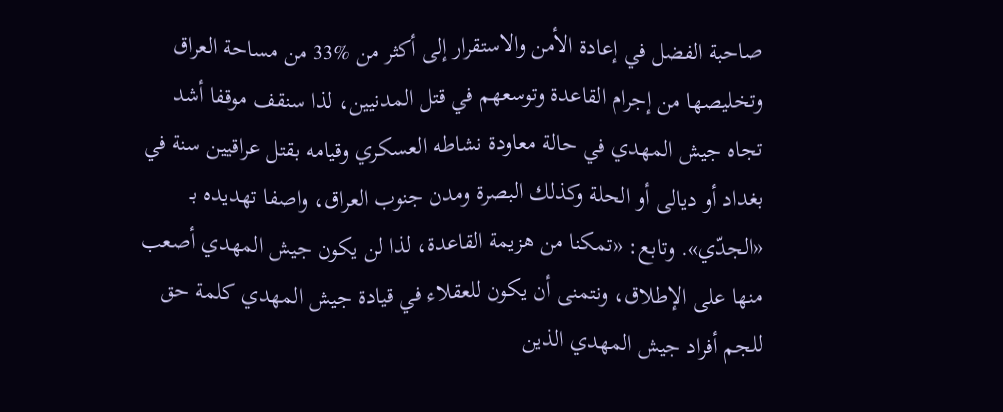صاحبة الفضل في إعادة الأمن والاستقرار إلى أكثر من %33 من مساحة العراق وتخليصها من إجرام القاعدة وتوسعهم في قتل المدنيين، لذا سنقف موقفا أشد تجاه جيش المهدي في حالة معاودة نشاطه العسكري وقيامه بقتل عراقيين سنة في بغداد أو ديالى أو الحلة وكذلك البصرة ومدن جنوب العراق، واصفا تهديده بـ «الجدّي». وتابع: «تمكنا من هزيمة القاعدة، لذا لن يكون جيش المهدي أصعب منها على الإطلاق، ونتمنى أن يكون للعقلاء في قيادة جيش المهدي كلمة حق للجم أفراد جيش المهدي الذين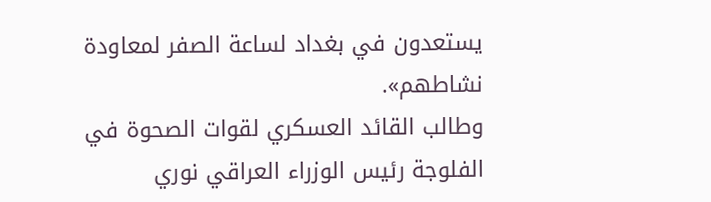يستعدون في بغداد لساعة الصفر لمعاودة نشاطهم».
وطالب القائد العسكري لقوات الصحوة في الفلوجة رئيس الوزراء العراقي نوري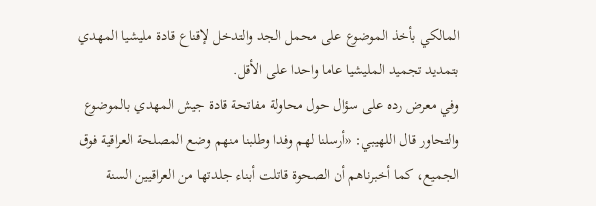المالكي بأخذ الموضوع على محمل الجد والتدخل لإقناع قادة مليشيا المهدي بتمديد تجميد المليشيا عاما واحدا على الأقل.
وفي معرض رده على سؤال حول محاولة مفاتحة قادة جيش المهدي بالموضوع والتحاور قال اللهيبي: «أرسلنا لهم وفدا وطلبنا منهم وضع المصلحة العراقية فوق الجميع، كما أخبرناهم أن الصحوة قاتلت أبناء جلدتها من العراقيين السنة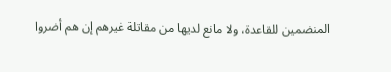المنضمين للقاعدة، ولا مانع لديها من مقاتلة غيرهم إن هم أضروا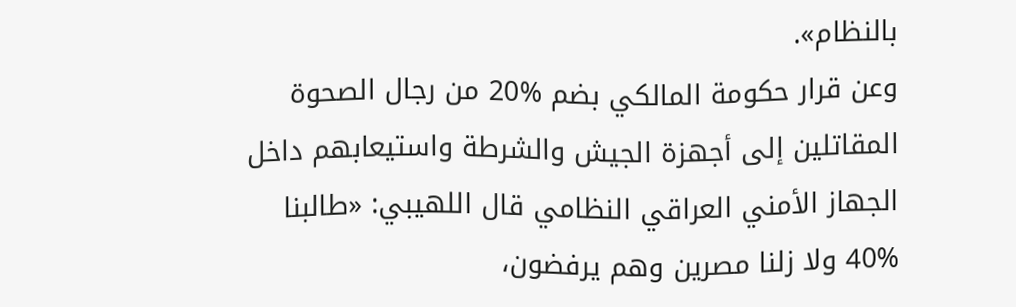بالنظام».
وعن قرار حكومة المالكي بضم %20 من رجال الصحوة المقاتلين إلى أجهزة الجيش والشرطة واستيعابهم داخل الجهاز الأمني العراقي النظامي قال اللهيبي: «طالبنا %40 ولا زلنا مصرين وهم يرفضون،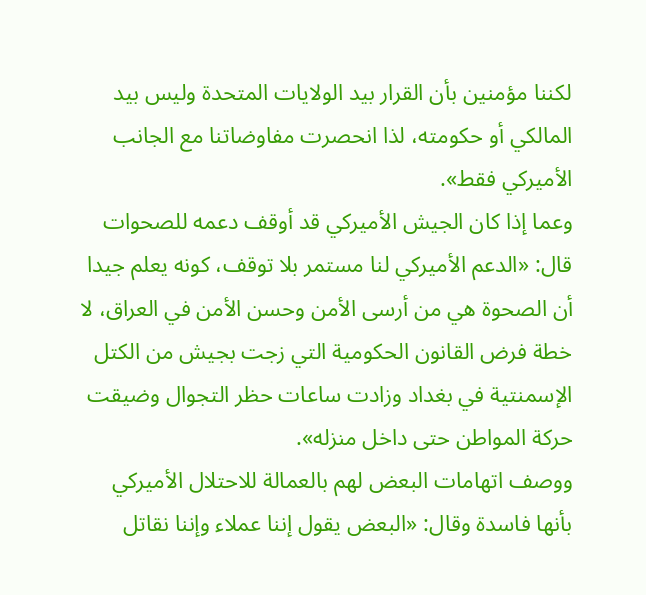لكننا مؤمنين بأن القرار بيد الولايات المتحدة وليس بيد المالكي أو حكومته، لذا انحصرت مفاوضاتنا مع الجانب الأميركي فقط».
وعما إذا كان الجيش الأميركي قد أوقف دعمه للصحوات قال: «الدعم الأميركي لنا مستمر بلا توقف، كونه يعلم جيدا أن الصحوة هي من أرسى الأمن وحسن الأمن في العراق، لا خطة فرض القانون الحكومية التي زجت بجيش من الكتل الإسمنتية في بغداد وزادت ساعات حظر التجوال وضيقت حركة المواطن حتى داخل منزله».
ووصف اتهامات البعض لهم بالعمالة للاحتلال الأميركي بأنها فاسدة وقال: «البعض يقول إننا عملاء وإننا نقاتل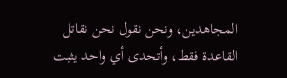المجاهدين، ونحن نقول نحن نقاتل القاعدة فقط، وأتحدى أي واحد يثبت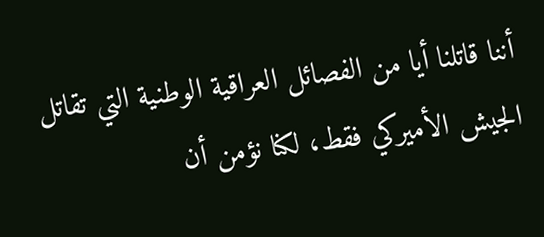أننا قاتلنا أيا من الفصائل العراقية الوطنية التي تقاتل الجيش الأميركي فقط، لكنا نؤمن أن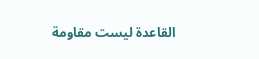القاعدة ليست مقاومة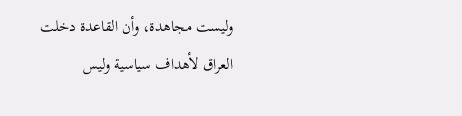وليست مجاهدة، وأن القاعدة دخلت العراق لأهداف سياسية وليس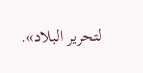لتحرير البلاد».